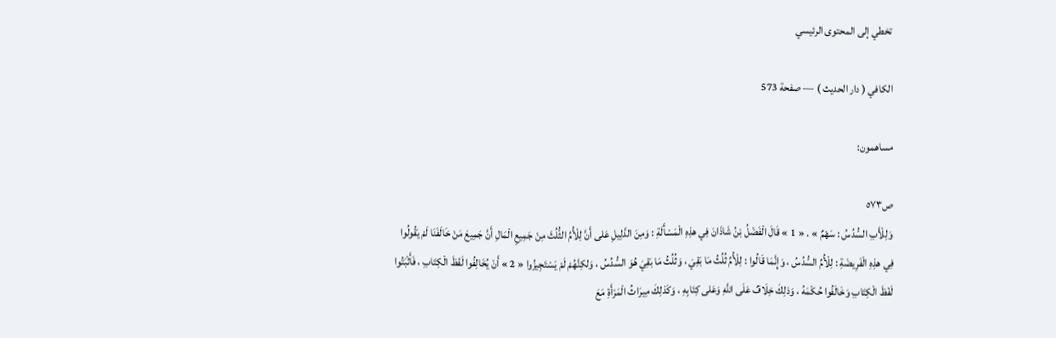تخطي إلى المحتوى الرئيسي

الكافي ( دار الحديث ) — صفحة 573

مساهمون:

ص٥٧٣
وَلِلْأَبِ السُّدُسُ : سَهْمٌ » . « 1 » قَالَ الْفَضْلُ بْنُ شَاذَانَ فِي هذِهِ الْمَسْأَلَةِ : وَمِنَ الدَّلِيلِ عَلى أَنَّ لِلْأُمِّ الثُّلُثَ مِنْ جَمِيعِ الْمَالِ أَنَّ جَمِيعَ مَنْ خَالَفَنَا لَمْ يَقُولُوا فِي هذِهِ الْفَرِيضَةِ : لِلْأُمِّ السُّدُسُ ، وَإِنَّمَا قَالُوا : لِلْأُمِّ ثُلُثُ مَا بَقِيَ ، وَثُلُثُ مَا بَقِيَ هُوَ السُّدُسُ ، وَلكِنَّهُمْ لَمْ يَسْتَجِيزُوا « 2 » أَنْ يُخَالِفُوا لَفْظَ الْكِتَابِ ، فَأَثْبَتُوا لَفْظَ الْكِتَابِ وَخَالَفُوا حُكْمَهُ ، وَذلِكَ خِلَافٌ عَلَى اللَّهِ وَعَلى كِتَابِهِ ، وَكَذلِكَ مِيرَاثُ الْمَرْأَةِ مَعَ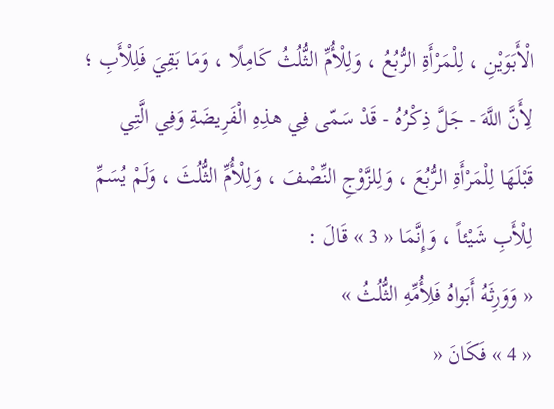الْأَبَوَيْنِ ، لِلْمَرْأَةِ الرُّبُعُ ، وَلِلْأُمِّ الثُّلُثُ كَامِلًا ، وَمَا بَقِيَ فَلِلْأَبِ ؛ لِأَنَّ اللَّهَ - جَلَّ ذِكْرُهُ - قَدْ سَمّى فِي هذِهِ الْفَرِيضَةِ وَفِي الَّتِي قَبْلَهَا لِلْمَرْأَةِ الرُّبُعَ ، وَلِلزَّوْجِ النِّصْفَ ، وَلِلْأُمِّ الثُّلُثَ ، وَلَمْ يُسَمِّ لِلْأَبِ شَيْئاً ، وَإِنَّمَا « 3 » قَالَ :
« وَوَرِثَهُ أَبَواهُ فَلِأُمِّهِ الثُّلُثُ »
« 4 » فَكَانَ «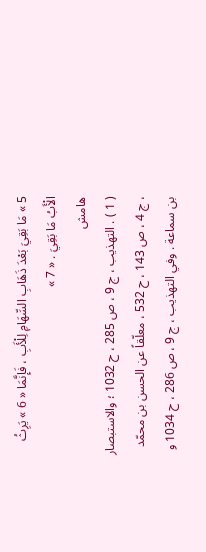5 » مَا بَقِيَ بَعْدَ ذَهَابِ السِّهَامِ لِلْأَبِ ، فَإِنَّمَا « 6 » يَرِثُ الْأَبُ مَا بَقِيَ . « 7 »
هامش
( 1 ) . التهذيب ، ج 9 ، ص 285 ، ح 1032 ؛ والاستبصار ، ج 4 ، ص 143 ، ح 532 ، معلّقاً عن الحسن بن محمّد بن سماعة . وفي التهذيب ، ج 9 ، ص 286 ، ح 1034 و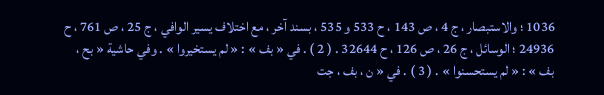1036 ؛ والاستبصار ، ج 4 ، ص 143 ، ح 533 و 535 ، بسند آخر ، مع اختلاف يسير الوافي ، ج 25 ، ص 761 ، ح 24936 ؛ الوسائل ، ج 26 ، ص 126 ، ح 32644 . ( 2 ) . في « بف » : « لم يستخيروا » . وفي حاشية « بح ، بف » : « لم يستحسنوا » . ( 3 ) . في « ن ، بف ، جت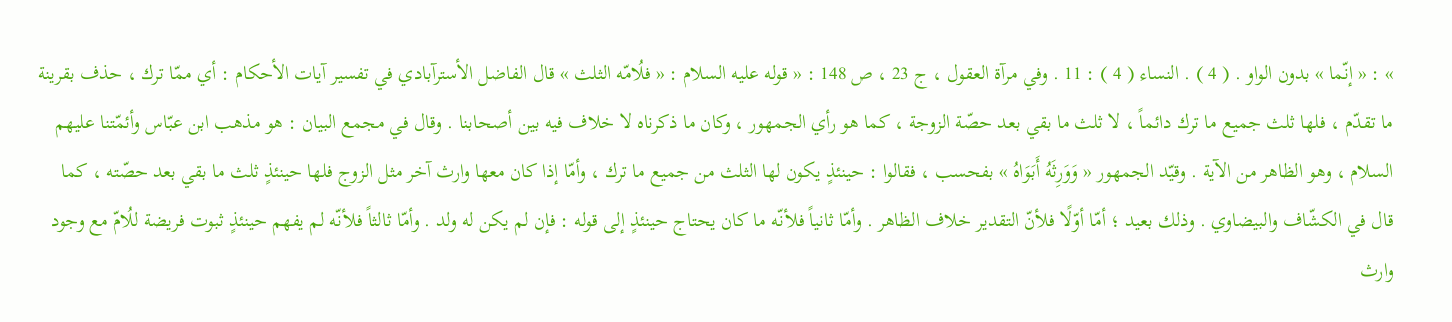» : « إنّما » بدون الواو . ( 4 ) . النساء ( 4 ) : 11 . وفي مرآة العقول ، ج 23 ، ص 148 : « قوله عليه السلام : « فلُامّه الثلث » قال الفاضل الأسترآبادي في تفسير آيات الأحكام : أي ممّا ترك ، حذف بقرينة ما تقدّم ، فلها ثلث جميع ما ترك دائماً ، لا ثلث ما بقي بعد حصّة الزوجة ، كما هو رأي الجمهور ، وكان ما ذكرناه لا خلاف فيه بين أصحابنا . وقال في مجمع البيان : هو مذهب ابن عبّاس وأئمّتنا عليهم السلام ، وهو الظاهر من الآية . وقيّد الجمهور « وَوَرِثَهُ أَبَوَاهُ » بفحسب ، فقالوا : حينئذٍ يكون لها الثلث من جميع ما ترك ، وأمّا إذا كان معها وارث آخر مثل الزوج فلها حينئذٍ ثلث ما بقي بعد حصّته ، كما قال في الكشّاف والبيضاوي . وذلك بعيد ؛ أمّا أوّلًا فلأنّ التقدير خلاف الظاهر . وأمّا ثانياً فلأنّه ما كان يحتاج حينئذٍ إلى قوله : فإن لم يكن له ولد . وأمّا ثالثاً فلأنّه لم يفهم حينئذٍ ثبوت فريضة للُامّ مع وجود وارث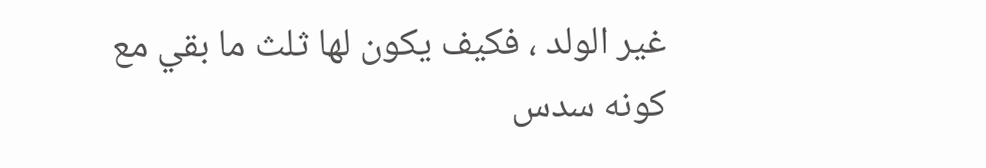غير الولد ، فكيف يكون لها ثلث ما بقي مع كونه سدس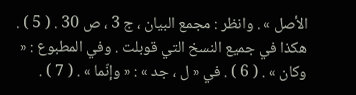الأصل » . وانظر : مجمع البيان ، ج 3 ، ص 30 . ( 5 ) . هكذا في جميع النسخ التي قوبلت . وفي المطبوع : « وكان » . ( 6 ) . في « ل ، جد » : « وإنّما » . ( 7 ) .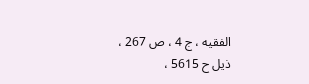الفقيه ، ج 4 ، ص 267 ، ذيل ح 5615 ،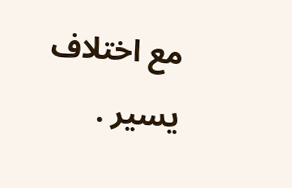مع اختلاف يسير .